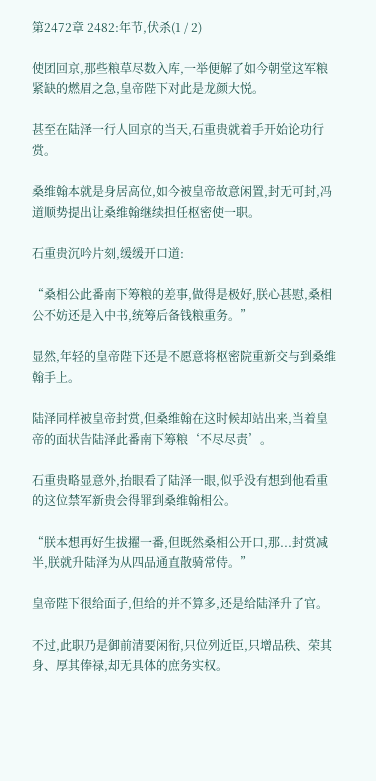第2472章 2482:年节,伏杀(1 / 2)

使团回京,那些粮草尽数入库,一举便解了如今朝堂这军粮紧缺的燃眉之急,皇帝陛下对此是龙颜大悦。

甚至在陆泽一行人回京的当天,石重贵就着手开始论功行赏。

桑维翰本就是身居高位,如今被皇帝故意闲置,封无可封,冯道顺势提出让桑维翰继续担任枢密使一职。

石重贵沉吟片刻,缓缓开口道:

“桑相公此番南下筹粮的差事,做得是极好,朕心甚慰,桑相公不妨还是入中书,统筹后备钱粮重务。”

显然,年轻的皇帝陛下还是不愿意将枢密院重新交与到桑维翰手上。

陆泽同样被皇帝封赏,但桑维翰在这时候却站出来,当着皇帝的面状告陆泽此番南下筹粮‘不尽尽责’。

石重贵略显意外,抬眼看了陆泽一眼,似乎没有想到他看重的这位禁军新贵会得罪到桑维翰相公。

“朕本想再好生拔擢一番,但既然桑相公开口,那...封赏减半,朕就升陆泽为从四品通直散骑常侍。”

皇帝陛下很给面子,但给的并不算多,还是给陆泽升了官。

不过,此职乃是御前清要闲衔,只位列近臣,只增品秩、荣其身、厚其俸禄,却无具体的庶务实权。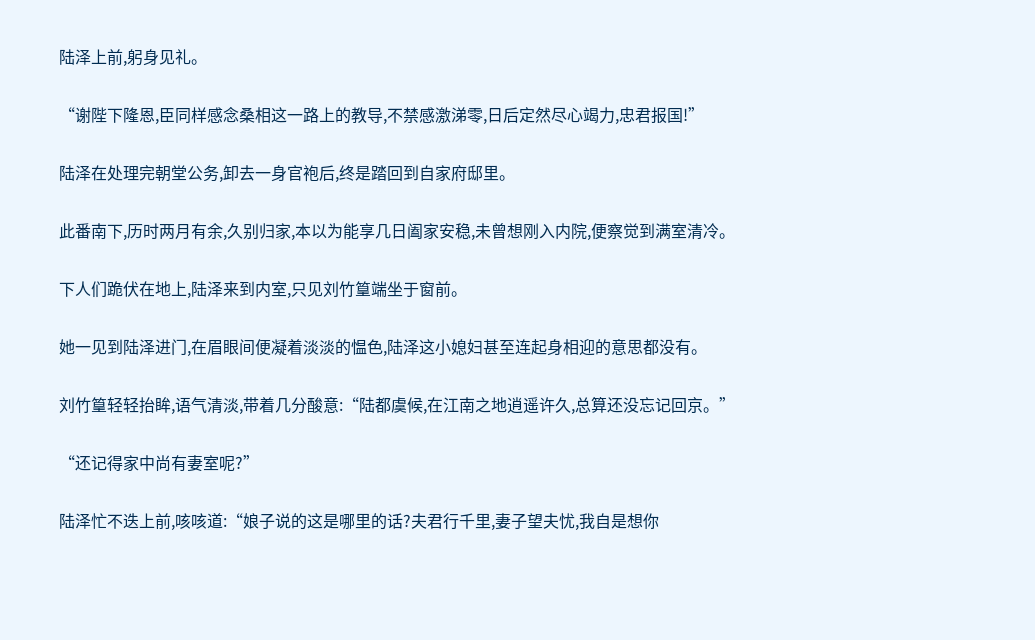陆泽上前,躬身见礼。

“谢陛下隆恩,臣同样感念桑相这一路上的教导,不禁感激涕零,日后定然尽心竭力,忠君报国!”

陆泽在处理完朝堂公务,卸去一身官袍后,终是踏回到自家府邸里。

此番南下,历时两月有余,久别归家,本以为能享几日阖家安稳,未曾想刚入内院,便察觉到满室清冷。

下人们跪伏在地上,陆泽来到内室,只见刘竹篁端坐于窗前。

她一见到陆泽进门,在眉眼间便凝着淡淡的愠色,陆泽这小媳妇甚至连起身相迎的意思都没有。

刘竹篁轻轻抬眸,语气清淡,带着几分酸意:“陆都虞候,在江南之地逍遥许久,总算还没忘记回京。”

“还记得家中尚有妻室呢?”

陆泽忙不迭上前,咳咳道:“娘子说的这是哪里的话?夫君行千里,妻子望夫忧,我自是想你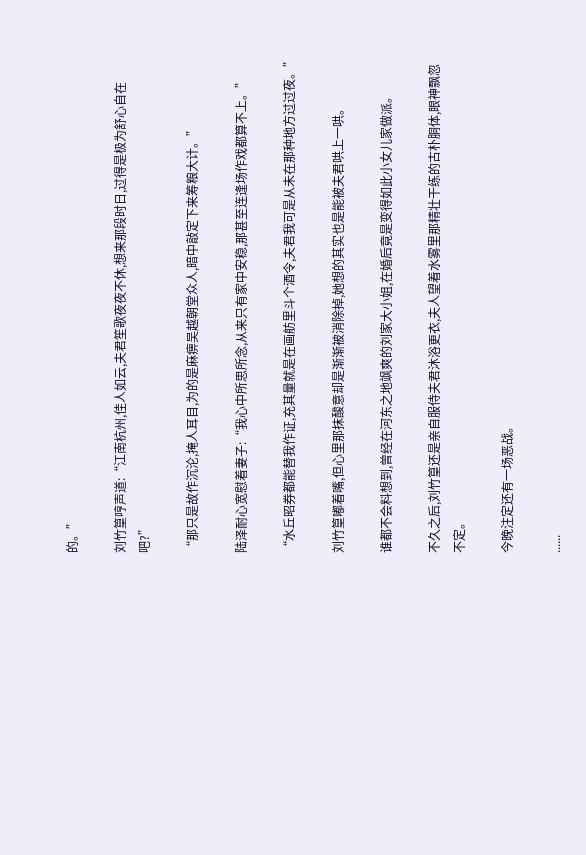的。”

刘竹篁哼声道:“江南杭州,佳人如云,夫君笙歌夜夜不休,想来那段时日,过得是极为舒心自在吧?”

“那只是故作沉沦,掩人耳目,为的是麻痹吴越朝堂众人,暗中敲定下来筹粮大计。”

陆泽耐心宽慰着妻子:“我心中所思所念,从来只有家中安稳,那甚至连逢场作戏都算不上。”

“水丘昭券都能替我作证,充其量就是在画舫里斗个酒令,夫君我可是从未在那种地方过过夜。”

刘竹篁嘟着嘴,但心里那抹酸意却是渐渐被消除掉,她想的其实也是能被夫君哄上一哄。

谁都不会料想到,曾经在河东之地飒爽的刘家大小姐,在婚后竟是变得如此小女儿家做派。

不久之后,刘竹篁还是亲自服侍夫君沐浴更衣,夫人望着水雾里那精壮干练的古朴胴体,眼神飘忽不定。

今晚注定还有一场恶战。

......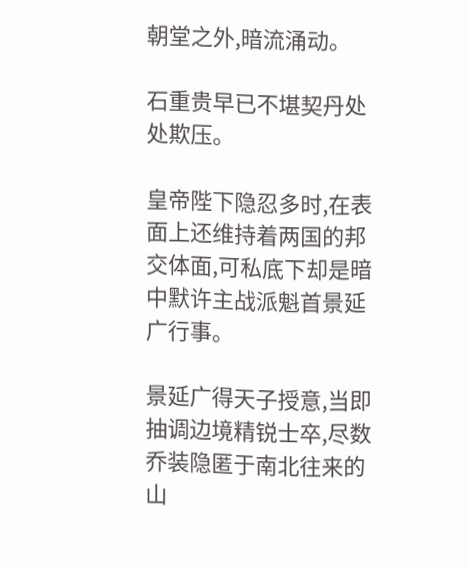朝堂之外,暗流涌动。

石重贵早已不堪契丹处处欺压。

皇帝陛下隐忍多时,在表面上还维持着两国的邦交体面,可私底下却是暗中默许主战派魁首景延广行事。

景延广得天子授意,当即抽调边境精锐士卒,尽数乔装隐匿于南北往来的山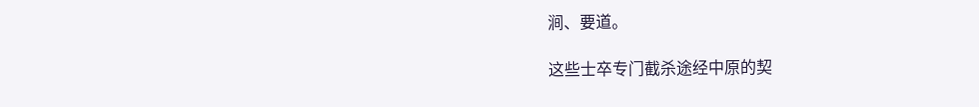涧、要道。

这些士卒专门截杀途经中原的契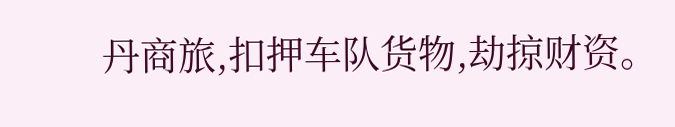丹商旅,扣押车队货物,劫掠财资。